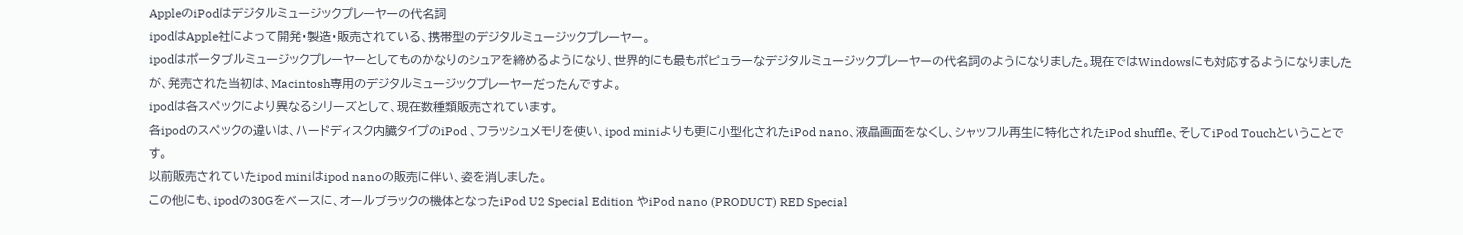AppleのiPodはデジタルミュージックプレーヤーの代名詞
ipodはApple社によって開発・製造・販売されている、携帯型のデジタルミュージックプレーヤー。
ipodはポータブルミュージックプレーヤーとしてものかなりのシュアを締めるようになり、世界的にも最もポピュラーなデジタルミュージックプレーヤーの代名詞のようになりました。現在ではWindowsにも対応するようになりましたが、発売された当初は、Macintosh専用のデジタルミュージックプレーヤーだったんですよ。
ipodは各スペックにより異なるシリーズとして、現在数種類販売されています。
各ipodのスペックの違いは、ハードディスク内臓タイプのiPod 、フラッシュメモリを使い、ipod miniよりも更に小型化されたiPod nano、液晶画面をなくし、シャッフル再生に特化されたiPod shuffle、そしてiPod Touchということです。
以前販売されていたipod miniはipod nanoの販売に伴い、姿を消しました。
この他にも、ipodの30Gをベースに、オールブラックの機体となったiPod U2 Special Edition やiPod nano (PRODUCT) RED Special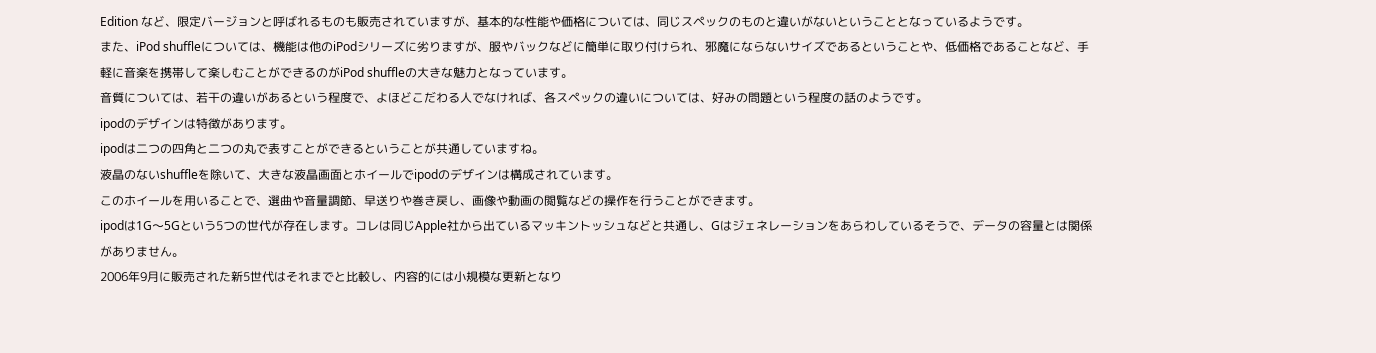Edition など、限定バージョンと呼ばれるものも販売されていますが、基本的な性能や価格については、同じスペックのものと違いがないということとなっているようです。
また、iPod shuffleについては、機能は他のiPodシリーズに劣りますが、服やバックなどに簡単に取り付けられ、邪魔にならないサイズであるということや、低価格であることなど、手軽に音楽を携帯して楽しむことができるのがiPod shuffleの大きな魅力となっています。
音質については、若干の違いがあるという程度で、よほどこだわる人でなければ、各スペックの違いについては、好みの問題という程度の話のようです。
ipodのデザインは特徴があります。
ipodは二つの四角と二つの丸で表すことができるということが共通していますね。
液晶のないshuffleを除いて、大きな液晶画面とホイールでipodのデザインは構成されています。
このホイールを用いることで、選曲や音量調節、早送りや巻き戻し、画像や動画の閲覧などの操作を行うことができます。
ipodは1G〜5Gという5つの世代が存在します。コレは同じApple社から出ているマッキントッシュなどと共通し、Gはジェネレーションをあらわしているそうで、データの容量とは関係がありません。
2006年9月に販売された新5世代はそれまでと比較し、内容的には小規模な更新となり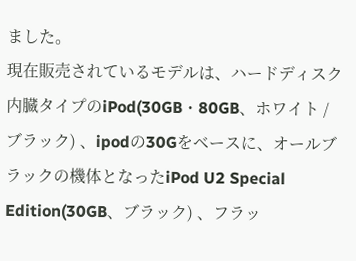ました。
現在販売されているモデルは、ハードディスク内臓タイプのiPod(30GB・80GB、ホワイト / ブラック) 、ipodの30Gをベースに、オールブラックの機体となったiPod U2 Special Edition(30GB、ブラック) 、フラッ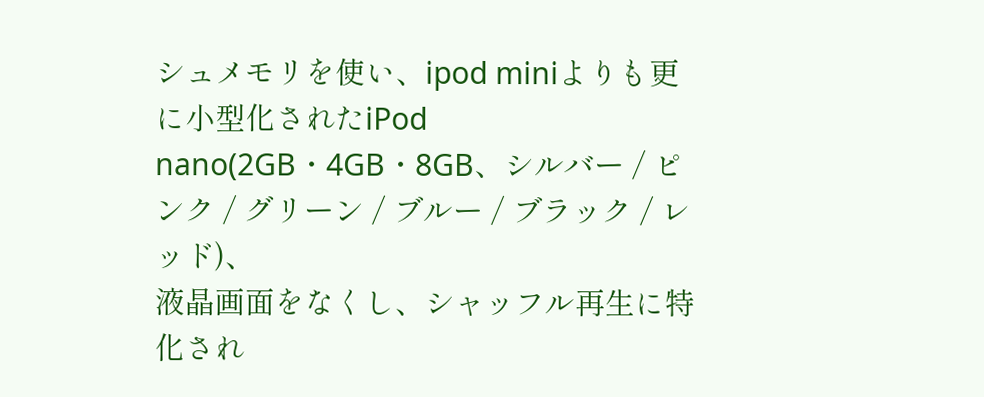シュメモリを使い、ipod miniよりも更に小型化されたiPod nano(2GB・4GB・8GB、シルバー / ピンク / グリーン / ブルー / ブラック / レッド)、
液晶画面をなくし、シャッフル再生に特化され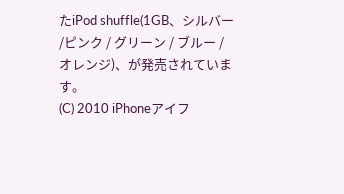たiPod shuffle(1GB、シルバー /ピンク / グリーン / ブルー / オレンジ)、が発売されています。
(C) 2010 iPhoneアイフ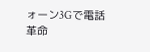ォーン3Gで電話革命